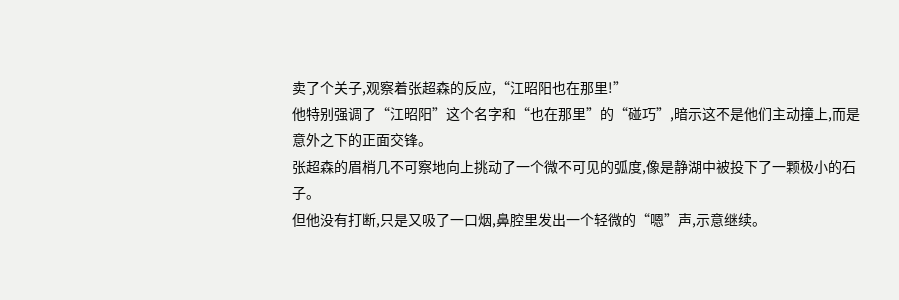卖了个关子,观察着张超森的反应,“江昭阳也在那里!”
他特别强调了“江昭阳”这个名字和“也在那里”的“碰巧”,暗示这不是他们主动撞上,而是意外之下的正面交锋。
张超森的眉梢几不可察地向上挑动了一个微不可见的弧度,像是静湖中被投下了一颗极小的石子。
但他没有打断,只是又吸了一口烟,鼻腔里发出一个轻微的“嗯”声,示意继续。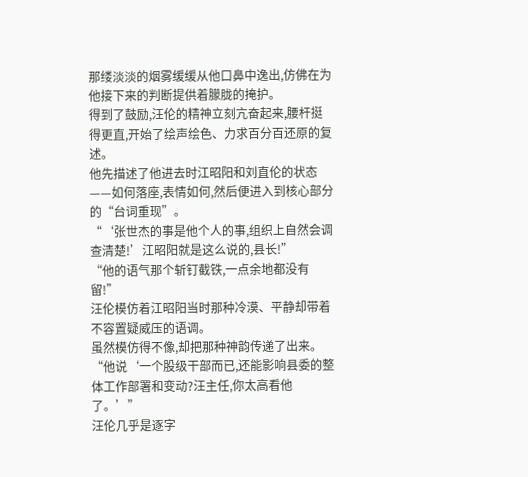那缕淡淡的烟雾缓缓从他口鼻中逸出,仿佛在为他接下来的判断提供着朦胧的掩护。
得到了鼓励,汪伦的精神立刻亢奋起来,腰杆挺得更直,开始了绘声绘色、力求百分百还原的复述。
他先描述了他进去时江昭阳和刘直伦的状态——如何落座,表情如何,然后便进入到核心部分的“台词重现”。
“‘张世杰的事是他个人的事,组织上自然会调查清楚!’江昭阳就是这么说的,县长!”
“他的语气那个斩钉截铁,一点余地都没有留!”
汪伦模仿着江昭阳当时那种冷漠、平静却带着不容置疑威压的语调。
虽然模仿得不像,却把那种神韵传递了出来。
“他说‘一个股级干部而已,还能影响县委的整体工作部署和变动?汪主任,你太高看他了。’”
汪伦几乎是逐字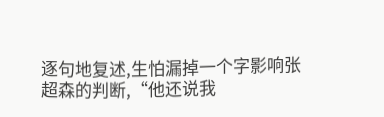逐句地复述,生怕漏掉一个字影响张超森的判断,“他还说我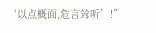‘以点概面,危言耸听’!”